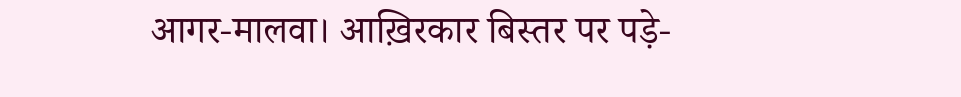आगर-मालवा। आख़िरकार बिस्तर पर पड़े-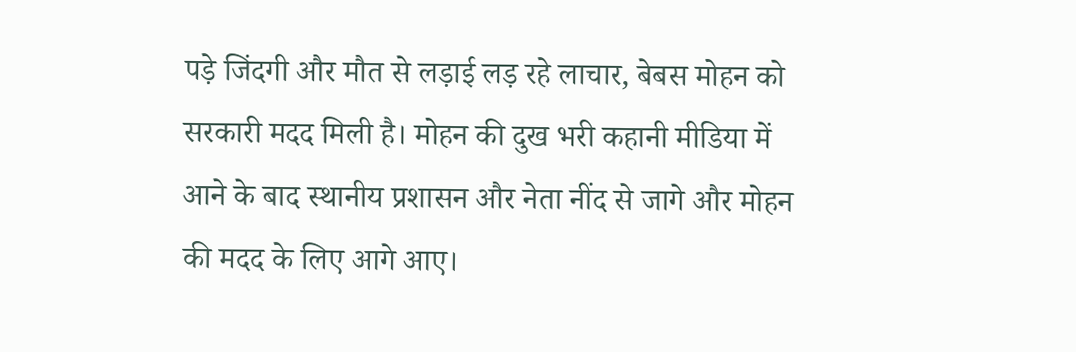पड़े जिंदगी और मौत से लड़ाई लड़ रहे लाचार, बेबस मोहन को सरकारी मदद मिली है। मोहन की दुख भरी कहानी मीडिया में आने के बाद स्थानीय प्रशासन और नेता नींद से जागे और मोहन की मदद के लिए आगे आए।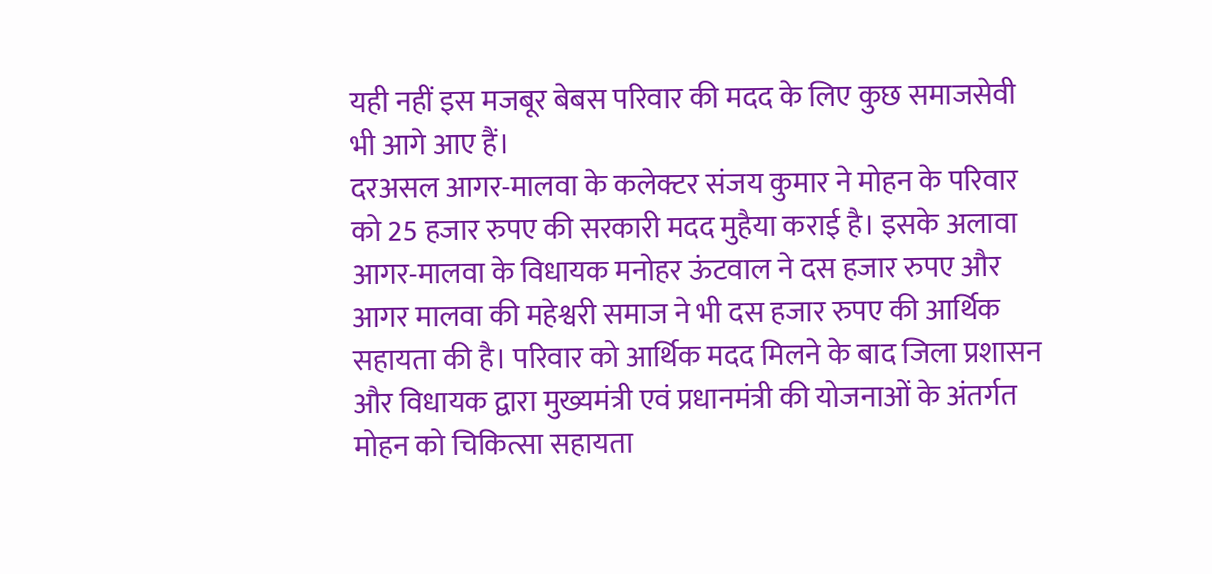यही नहीं इस मजबूर बेबस परिवार की मदद के लिए कुछ समाजसेवी भी आगे आए हैं।
दरअसल आगर-मालवा के कलेक्टर संजय कुमार ने मोहन के परिवार को 25 हजार रुपए की सरकारी मदद मुहैया कराई है। इसके अलावा आगर-मालवा के विधायक मनोहर ऊंटवाल ने दस हजार रुपए और आगर मालवा की महेश्वरी समाज ने भी दस हजार रुपए की आर्थिक सहायता की है। परिवार को आर्थिक मदद मिलने के बाद जिला प्रशासन और विधायक द्वारा मुख्यमंत्री एवं प्रधानमंत्री की योजनाओं के अंतर्गत मोहन को चिकित्सा सहायता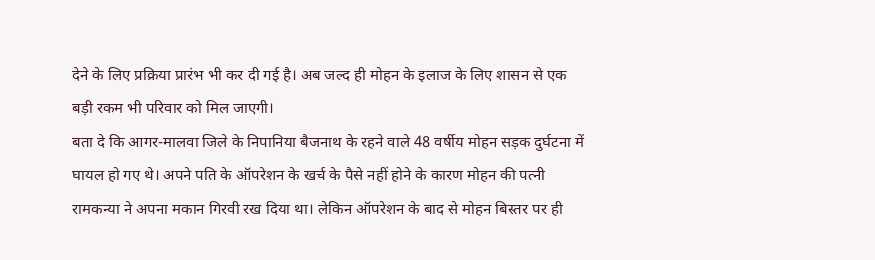देने के लिए प्रक्रिया प्रारंभ भी कर दी गई है। अब जल्द ही मोहन के इलाज के लिए शासन से एक बड़ी रकम भी परिवार को मिल जाएगी।
बता दे कि आगर-मालवा जिले के निपानिया बैजनाथ के रहने वाले 48 वर्षीय मोहन सड़क दुर्घटना में घायल हो गए थे। अपने पति के ऑपरेशन के खर्च के पैसे नहीं होने के कारण मोहन की पत्नी रामकन्या ने अपना मकान गिरवी रख दिया था। लेकिन ऑपरेशन के बाद से मोहन बिस्तर पर ही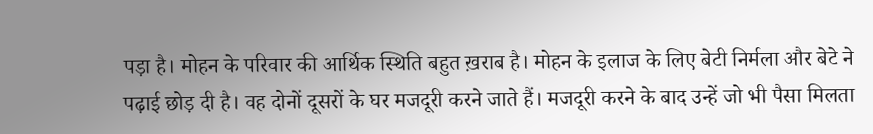पड़ा है। मोहन के परिवार की आर्थिक स्थिति बहुत ख़राब है। मोहन के इलाज के लिए बेटी निर्मला और बेटे ने पढ़ाई छोड़ दी है। वह दोनों दूसरों के घर मजदूरी करने जाते हैं। मजदूरी करने के बाद उन्हें जो भी पैसा मिलता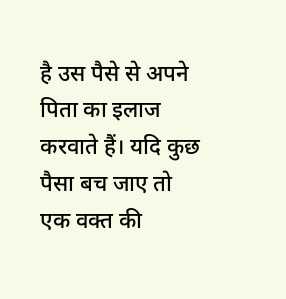है उस पैसे से अपने पिता का इलाज करवाते हैं। यदि कुछ पैसा बच जाए तो एक वक्त की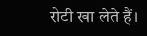रोटी खा लेते हैं।